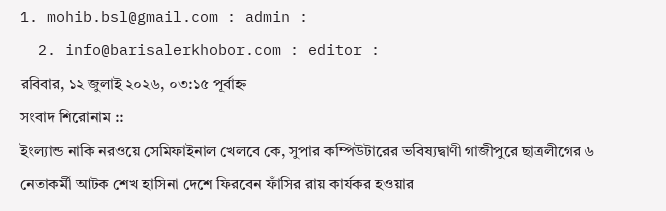1. mohib.bsl@gmail.com : admin :
  2. info@barisalerkhobor.com : editor :
রবিবার, ১২ জুলাই ২০২৬, ০৩:১৫ পূর্বাহ্ন
সংবাদ শিরোনাম ::
ইংল্যান্ড নাকি নরওয়ে সেমিফাইনাল খেলবে কে, সুপার কম্পিউটারের ভবিষ্যদ্বাণী গাজীপুরে ছাত্রলীগের ৬ নেতাকর্মী আটক শেখ হাসিনা দেশে ফিরবেন ফাঁসির রায় কার্যকর হওয়ার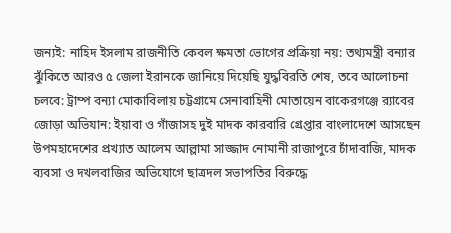জন্যই: নাহিদ ইসলাম রাজনীতি কেবল ক্ষমতা ভোগের প্রক্রিয়া নয়: তথ্যমন্ত্রী বন্যার ঝুঁকিতে আরও ৫ জেলা ইরানকে জানিয়ে দিয়েছি যুদ্ধবিরতি শেষ, তবে আলোচনা চলবে: ট্রাম্প বন্যা মোকাবিলায় চট্টগ্রামে সেনাবাহিনী মোতায়েন বাকেরগঞ্জে র‍্যাবের জোড়া অভিযান: ইয়াবা ও গাঁজাসহ দুই মাদক কারবারি গ্রেপ্তার বাংলাদেশে আসছেন উপমহাদেশের প্রখ্যাত আলেম আল্লামা সাজ্জাদ নোমানী রাজাপুরে চাঁদাবাজি, মাদক ব্যবসা ও দখলবাজির অভিযোগে ছাত্রদল সভাপতির বিরুদ্ধে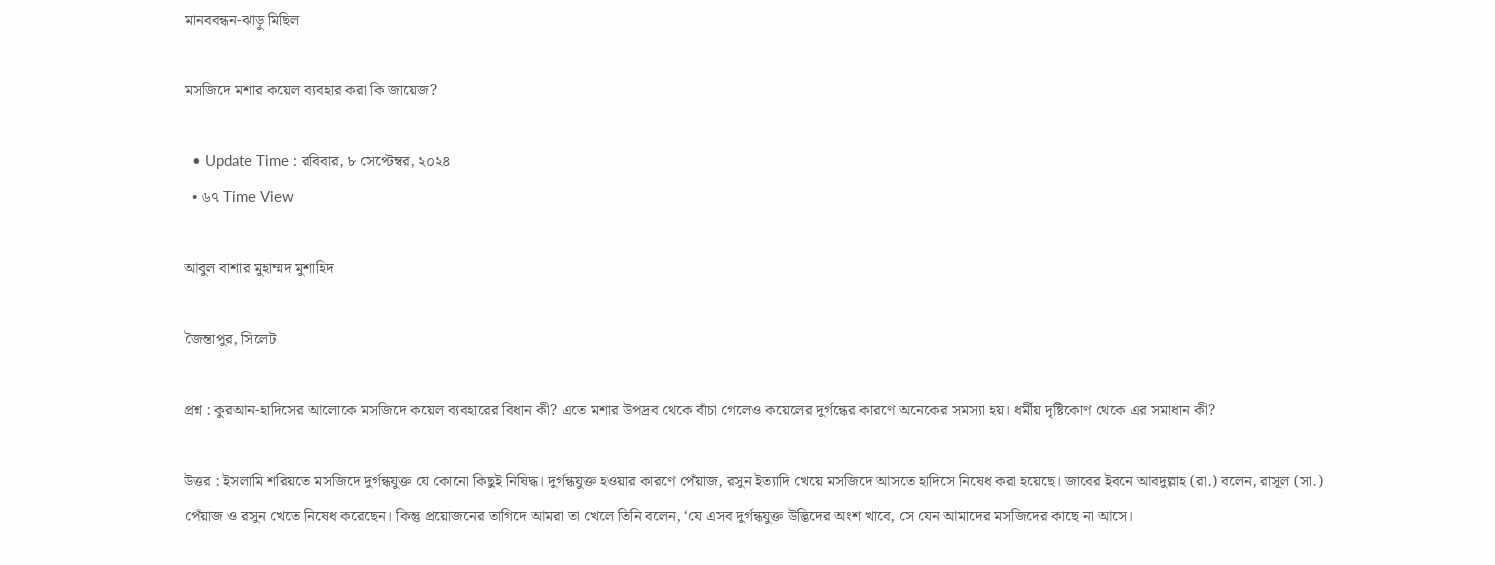মানববন্ধন-ঝাড়ু মিছিল

মসজিদে মশার কয়েল ব্যবহার করা কি জায়েজ?

  • Update Time : রবিবার, ৮ সেপ্টেম্বর, ২০২৪
  • ৬৭ Time View

আবুল বাশার মুহাম্মদ মুশাহিদ

জৈন্তাপুর, সিলেট

প্রশ্ন : কুরআন-হাদিসের আলোকে মসজিদে কয়েল ব্যবহারের বিধান কী? এতে মশার উপদ্রব থেকে বাঁচা গেলেও কয়েলের দুর্গন্ধের কারণে অনেকের সমস্যা হয়। ধর্মীয় দৃষ্টিকোণ থেকে এর সমাধান কী?

উত্তর : ইসলামি শরিয়তে মসজিদে দুর্গন্ধযুক্ত যে কোনো কিছুই নিষিদ্ধ। দুর্গন্ধযুক্ত হওয়ার কারণে পেঁয়াজ, রসুন ইত্যাদি খেয়ে মসজিদে আসতে হাদিসে নিষেধ করা হয়েছে। জাবের ইবনে আবদুল্লাহ (রা.) বলেন, রাসূল (সা.) পেঁয়াজ ও রসুন খেতে নিষেধ করেছেন। কিন্তু প্রয়োজনের তাগিদে আমরা তা খেলে তিনি বলেন, ‘যে এসব দুর্গন্ধযুক্ত উদ্ভিদের অংশ খাবে, সে যেন আমাদের মসজিদের কাছে না আসে।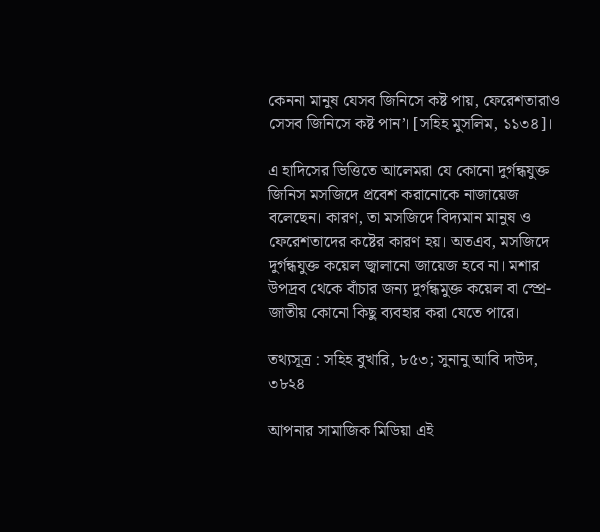কেননা মানুষ যেসব জিনিসে কষ্ট পায়, ফেরেশতারাও সেসব জিনিসে কষ্ট পান’। [সহিহ মুসলিম, ১১৩৪]।

এ হাদিসের ভিত্তিতে আলেমরা যে কোনো দুর্গন্ধযুক্ত জিনিস মসজিদে প্রবেশ করানোকে নাজায়েজ বলেছেন। কারণ, তা মসজিদে বিদ্যমান মানুষ ও ফেরেশতাদের কষ্টের কারণ হয়। অতএব, মসজিদে দুর্গন্ধযুক্ত কয়েল জ্বালানো জায়েজ হবে না। মশার উপদ্রব থেকে বাঁচার জন্য দুর্গন্ধমুক্ত কয়েল বা স্প্রে-জাতীয় কোনো কিছু ব্যবহার করা যেতে পারে।

তথ্যসূত্র : সহিহ বুখারি, ৮৫৩; সুনানু আবি দাউদ, ৩৮২৪

আপনার সামাজিক মিডিয়া এই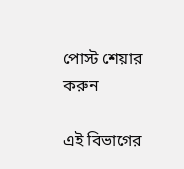পোস্ট শেয়ার করুন

এই বিভাগের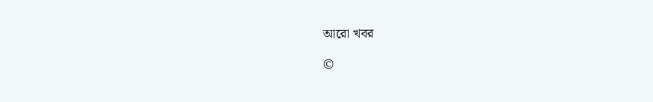আরো খবর

©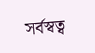সর্বস্বত্ব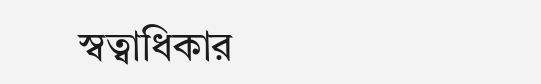স্বত্বাধিকার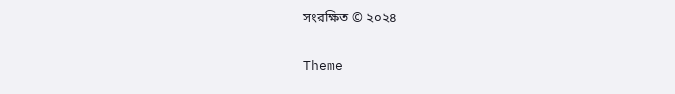সংরক্ষিত © ২০২৪

Theme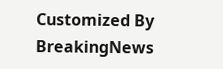Customized By BreakingNews